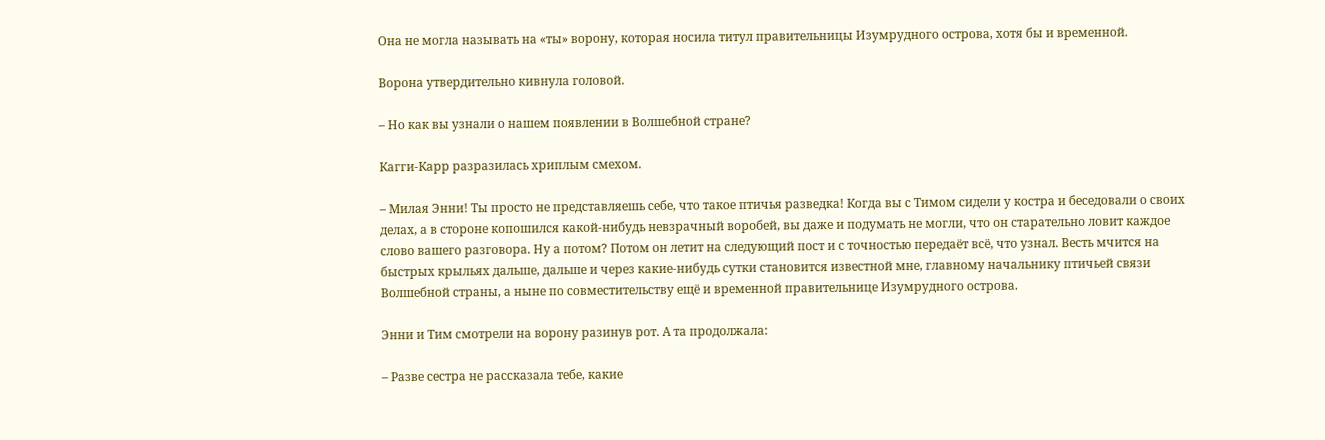Она не могла называть на «ты» ворону, которая носила титул правительницы Изумрудного острова, хотя бы и временной.

Ворона утвердительно кивнула головой.

– Но как вы узнали о нашем появлении в Волшебной стране?

Кагги-Карр разразилась хриплым смехом.

– Милая Энни! Ты просто не представляешь себе, что такое птичья разведка! Когда вы с Тимом сидели у костра и беседовали о своих делах, а в стороне копошился какой-нибудь невзрачный воробей, вы даже и подумать не могли, что он старательно ловит каждое слово вашего разговора. Ну а потом? Потом он летит на следующий пост и с точностью передаёт всё, что узнал. Весть мчится на быстрых крыльях дальше, дальше и через какие-нибудь сутки становится известной мне, главному начальнику птичьей связи Волшебной страны, а ныне по совместительству ещё и временной правительнице Изумрудного острова.

Энни и Тим смотрели на ворону разинув рот. А та продолжала:

– Разве сестра не рассказала тебе, какие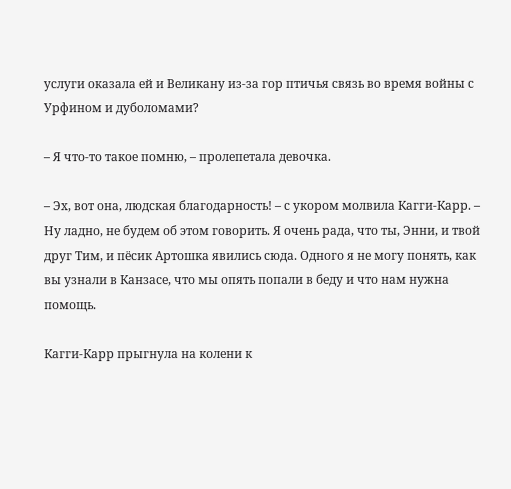услуги оказала ей и Великану из-за гор птичья связь во время войны с Урфином и дуболомами?

– Я что-то такое помню, – пролепетала девочка.

– Эх, вот она, людская благодарность! – с укором молвила Кагги-Карр. – Ну ладно, не будем об этом говорить. Я очень рада, что ты, Энни, и твой друг Тим, и пёсик Артошка явились сюда. Одного я не могу понять, как вы узнали в Канзасе, что мы опять попали в беду и что нам нужна помощь.

Кагги-Карр прыгнула на колени к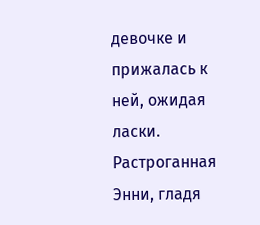девочке и прижалась к ней, ожидая ласки. Растроганная Энни, гладя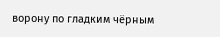ворону по гладким чёрным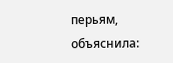перьям, объяснила: